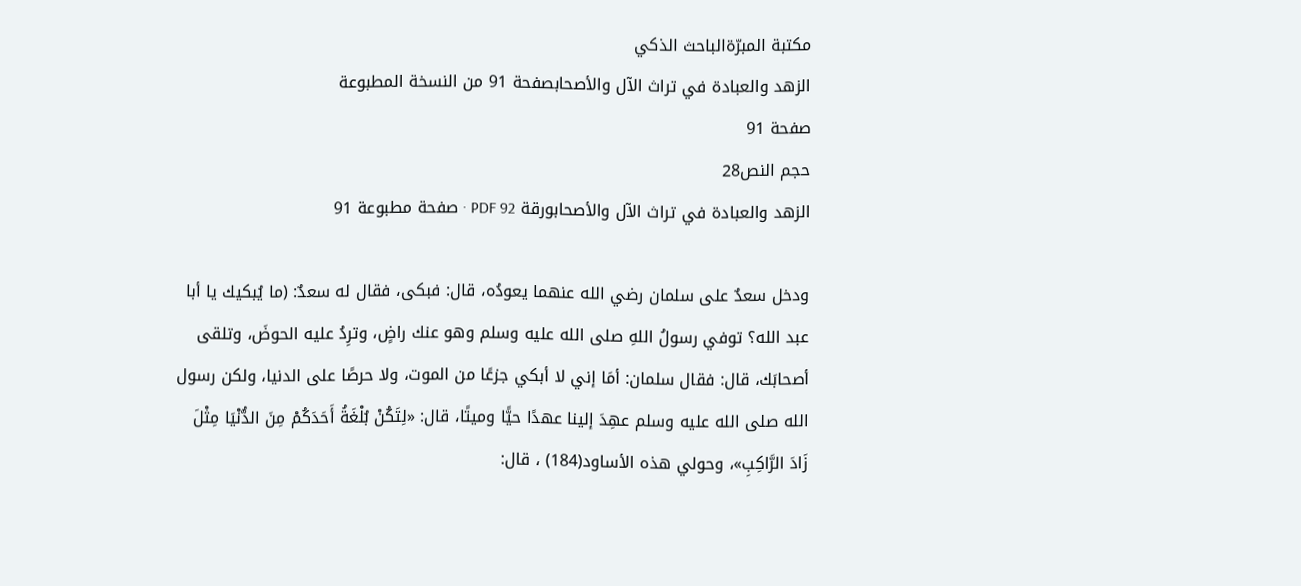مكتبة المبرّةالباحث الذكي
الزهد والعبادة في تراث الآل والأصحابصفحة 91 من النسخة المطبوعة
صفحة 91
حجم النص28
الزهد والعبادة في تراث الآل والأصحابورقة PDF 92 · صفحة مطبوعة 91

ودخل سعدٌ على سلمان رضي الله عنهما يعودُه، قال: فبكى، فقال له سعدٌ: (ما يُبكيك يا أبا عبد الله؟ توفي رسولُ اللهِ صلى الله عليه وسلم وهو عنك راضٍ، وترِدُ عليه الحوضَ، وتلقى أصحابَك، قال: فقال سلمان: أمَا إني لا أبكي جزعًا من الموت، ولا حرصًا على الدنيا، ولكن رسول الله صلى الله عليه وسلم عهِدَ إلينا عهدًا حيًّا وميتًا، قال: «لِتَكُنْ بُلْغَةُ أَحَدَكُمْ مِنَ الدُّنْيَا مِثْلَ زَادَ الرَّاكِبِ»، وحولي هذه الأساود(184) ، قال: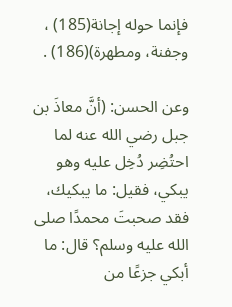فإنما حوله إجانة(185) ، وجفنة، ومطهرة)(186) .

وعن الحسن: (أنَّ معاذَ بن جبل رضي الله عنه لما احتُضِر دُخِل عليه وهو يبكي، فقيل: ما يبكيك، فقد صحبتَ محمدًا صلى الله عليه وسلم؟ قال: ما أبكي جزعًا من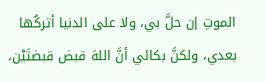الموتِ إن حلَّ بي، ولا على الدنيا أتركُها بعدي، ولكنَّ بكائي أنَّ اللهَ قبض قبضتَيْن،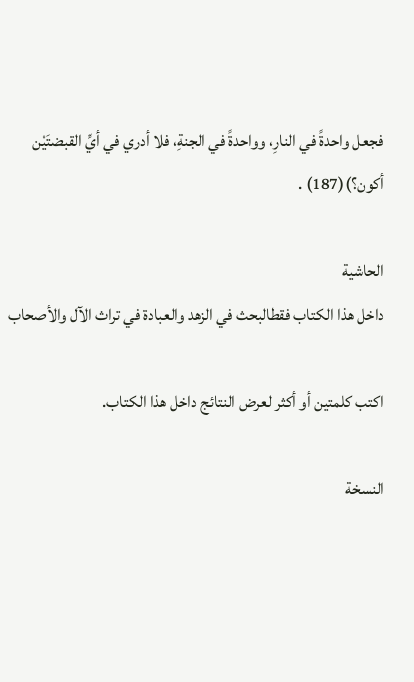فجعل واحدةً في النارِ، وواحدةً في الجنةِ، فلا أدري في أيِّ القبضتَيْن أكون؟)(187) .

الحاشية
داخل هذا الكتاب فقطالبحث في الزهد والعبادة في تراث الآل والأصحاب

اكتب كلمتين أو أكثر لعرض النتائج داخل هذا الكتاب.

النسخة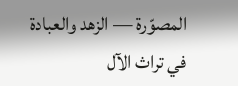المصوّرة — الزهد والعبادة في تراث الآل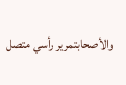والأصحابتمرير رأسي متصل